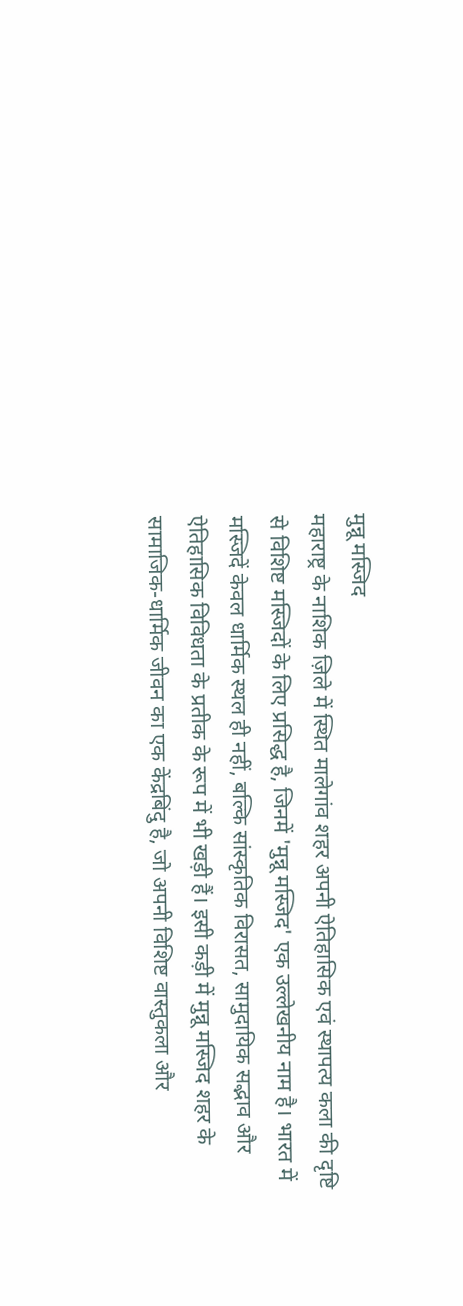मुन्नू मस्जिद
महाराष्ट्र के नाशिक ज़िले में स्थित मालेगांव शहर अपनी ऐतिहासिक एवं स्थापत्य कला की दृष्टि से विशिष्ट मस्जिदों के लिए प्रसिद्ध है, जिनमें 'मुन्नू मस्जिद' एक उल्लेखनीय नाम है। भारत में मस्जिदें केवल धार्मिक स्थल ही नहीं, बल्कि सांस्कृतिक विरासत, सामुदायिक सद्भाव और ऐतिहासिक विविधता के प्रतीक के रूप में भी खड़ी हैं। इसी कड़ी में मुन्नू मस्जिद शहर के सामाजिक-धार्मिक जीवन का एक केंद्रबिंदु है, जो अपनी विशिष्ट वास्तुकला और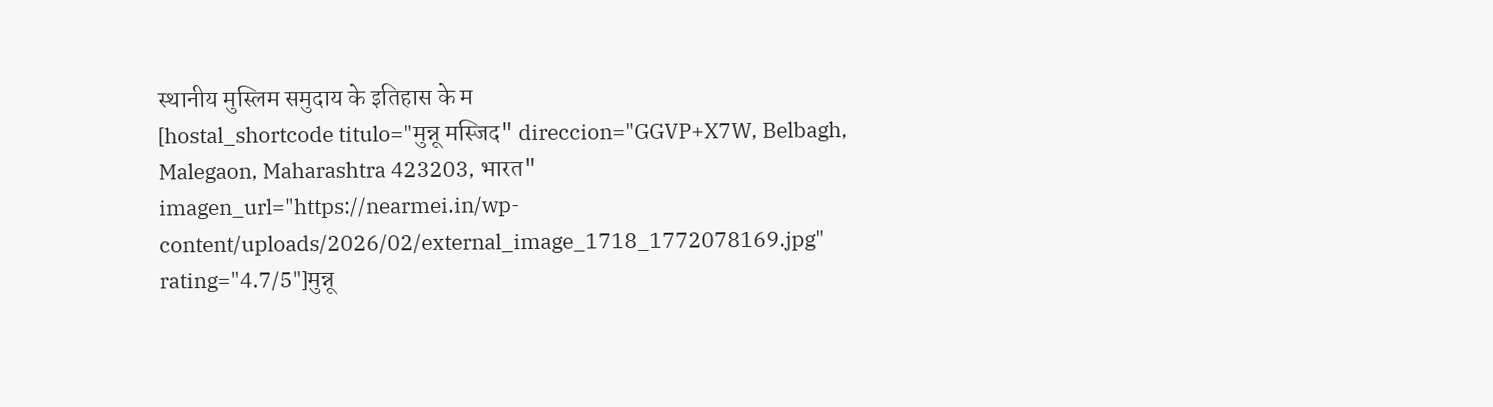स्थानीय मुस्लिम समुदाय के इतिहास के म
[hostal_shortcode titulo="मुन्नू मस्जिद" direccion="GGVP+X7W, Belbagh, Malegaon, Maharashtra 423203, भारत" imagen_url="https://nearmei.in/wp-content/uploads/2026/02/external_image_1718_1772078169.jpg" rating="4.7/5"]मुन्नू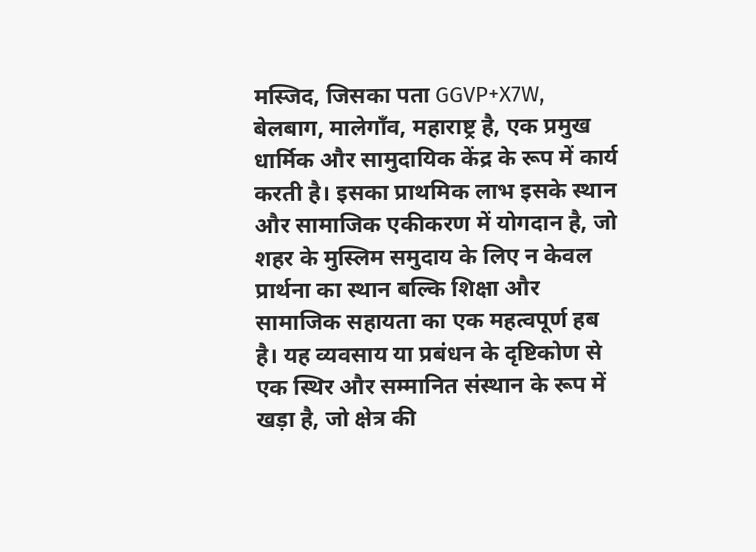मस्जिद, जिसका पता GGVP+X7W, बेलबाग, मालेगाँव, महाराष्ट्र है, एक प्रमुख धार्मिक और सामुदायिक केंद्र के रूप में कार्य करती है। इसका प्राथमिक लाभ इसके स्थान और सामाजिक एकीकरण में योगदान है, जो शहर के मुस्लिम समुदाय के लिए न केवल प्रार्थना का स्थान बल्कि शिक्षा और सामाजिक सहायता का एक महत्वपूर्ण हब है। यह व्यवसाय या प्रबंधन के दृष्टिकोण से एक स्थिर और सम्मानित संस्थान के रूप में खड़ा है, जो क्षेत्र की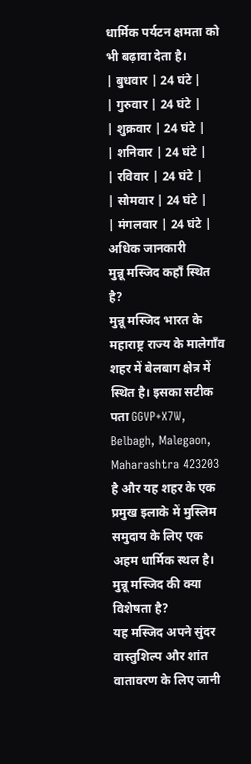धार्मिक पर्यटन क्षमता को भी बढ़ावा देता है।
| बुधवार | 24 घंटे |
| गुरुवार | 24 घंटे |
| शुक्रवार | 24 घंटे |
| शनिवार | 24 घंटे |
| रविवार | 24 घंटे |
| सोमवार | 24 घंटे |
| मंगलवार | 24 घंटे |
अधिक जानकारी
मुन्नू मस्जिद कहाँ स्थित है?
मुन्नू मस्जिद भारत के महाराष्ट्र राज्य के मालेगाँव शहर में बेलबाग क्षेत्र में स्थित है। इसका सटीक पता GGVP+X7W, Belbagh, Malegaon, Maharashtra 423203 है और यह शहर के एक प्रमुख इलाके में मुस्लिम समुदाय के लिए एक अहम धार्मिक स्थल है।
मुन्नू मस्जिद की क्या विशेषता है?
यह मस्जिद अपने सुंदर वास्तुशिल्प और शांत वातावरण के लिए जानी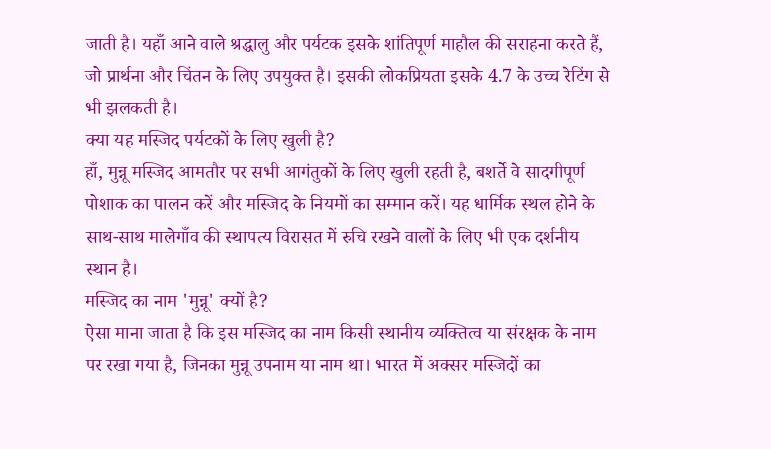जाती है। यहाँ आने वाले श्रद्धालु और पर्यटक इसके शांतिपूर्ण माहौल की सराहना करते हैं, जो प्रार्थना और चिंतन के लिए उपयुक्त है। इसकी लोकप्रियता इसके 4.7 के उच्च रेटिंग से भी झलकती है।
क्या यह मस्जिद पर्यटकों के लिए खुली है?
हाँ, मुन्नू मस्जिद आमतौर पर सभी आगंतुकों के लिए खुली रहती है, बशर्ते वे सादगीपूर्ण पोशाक का पालन करें और मस्जिद के नियमों का सम्मान करें। यह धार्मिक स्थल होने के साथ-साथ मालेगाँव की स्थापत्य विरासत में रुचि रखने वालों के लिए भी एक दर्शनीय स्थान है।
मस्जिद का नाम 'मुन्नू' क्यों है?
ऐसा माना जाता है कि इस मस्जिद का नाम किसी स्थानीय व्यक्तित्व या संरक्षक के नाम पर रखा गया है, जिनका मुन्नू उपनाम या नाम था। भारत में अक्सर मस्जिदों का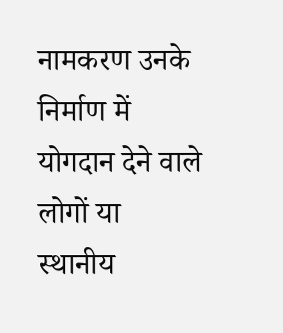नामकरण उनके निर्माण में योगदान देने वाले लोगों या स्थानीय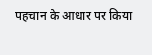पहचान के आधार पर किया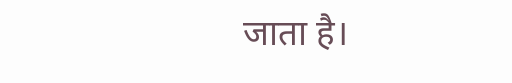जाता है।